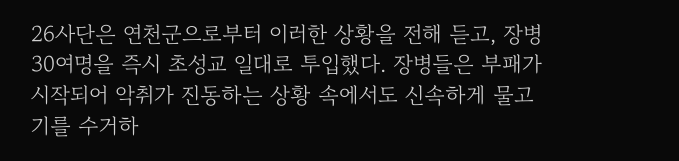26사단은 연천군으로부터 이러한 상황을 전해 듣고, 장병 30여명을 즉시 초성교 일대로 투입했다. 장병들은 부패가 시작되어 악취가 진동하는 상황 속에서도 신속하게 물고기를 수거하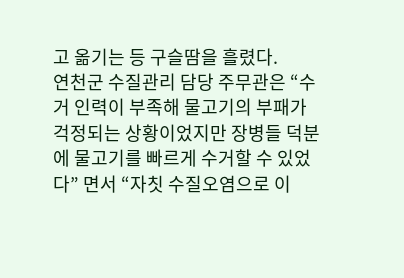고 옮기는 등 구슬땀을 흘렸다.
연천군 수질관리 담당 주무관은 “수거 인력이 부족해 물고기의 부패가 걱정되는 상황이었지만 장병들 덕분에 물고기를 빠르게 수거할 수 있었다” 면서 “자칫 수질오염으로 이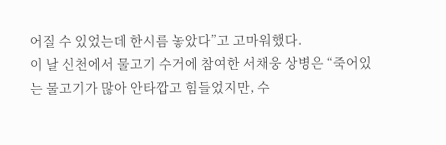어질 수 있었는데 한시름 놓았다”고 고마워했다.
이 날 신천에서 물고기 수거에 참여한 서채웅 상병은 “죽어있는 물고기가 많아 안타깝고 힘들었지만, 수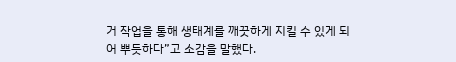거 작업을 통해 생태계를 깨끗하게 지킬 수 있게 되어 뿌듯하다”고 소감을 말했다.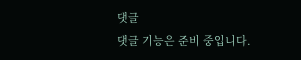댓글
댓글 기능은 준비 중입니다.